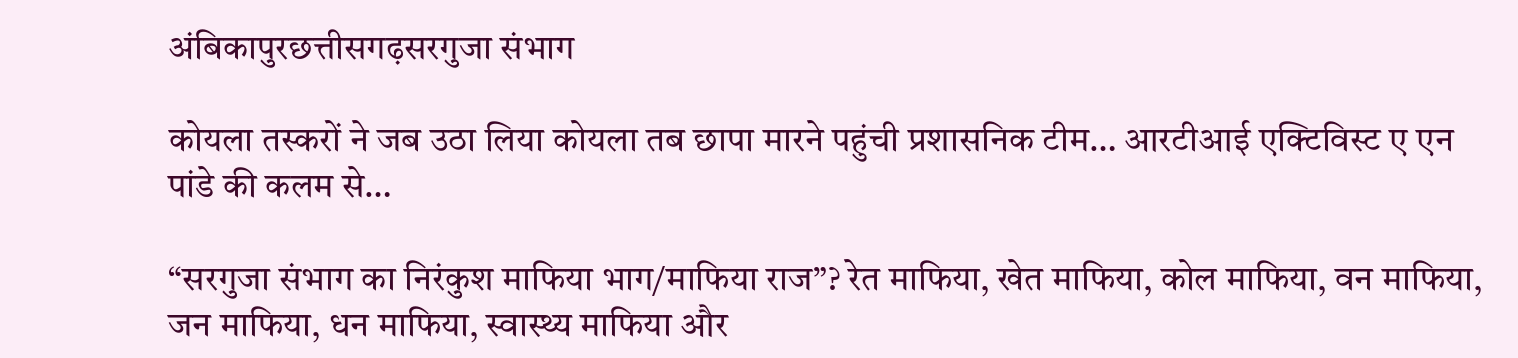अंबिकापुरछत्तीसगढ़सरगुजा संभाग

कोयला तस्करों ने जब उठा लिया कोयला तब छापा मारने पहुंची प्रशासनिक टीम… आरटीआई एक्टिविस्ट ए एन पांडे की कलम से…

“सरगुजा संभाग का निरंकुश माफिया भाग/माफिया राज”? रेत माफिया, खेत माफिया, कोल माफिया, वन माफिया, जन माफिया, धन माफिया, स्वास्थ्य माफिया और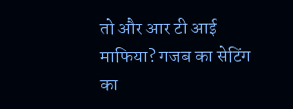तो और आर टी आई माफिया? गजब का सेटिंग का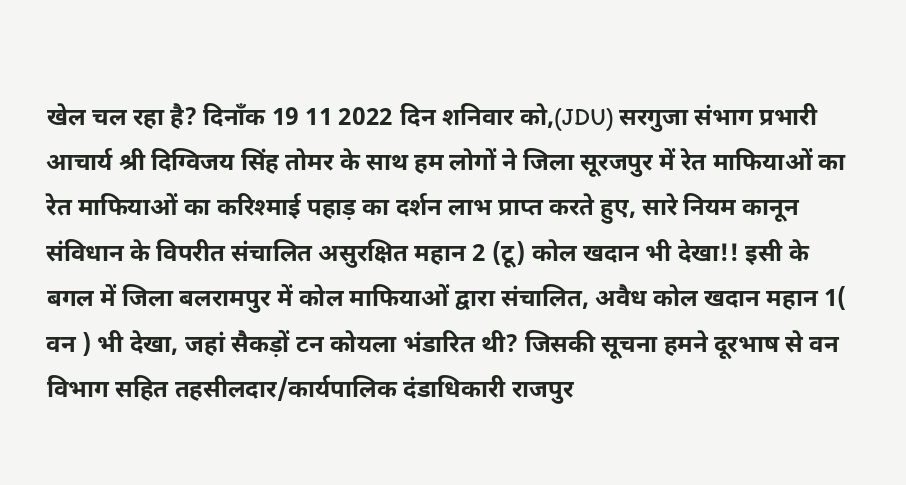खेल चल रहा है? दिनाँक 19 11 2022 दिन शनिवार को,(JDU) सरगुजा संभाग प्रभारी आचार्य श्री दिग्विजय सिंह तोमर के साथ हम लोगों ने जिला सूरजपुर में रेत माफियाओं का रेत माफियाओं का करिश्माई पहाड़ का दर्शन लाभ प्राप्त करते हुए, सारे नियम कानून संविधान के विपरीत संचालित असुरक्षित महान 2 (टू) कोल खदान भी देखा!! इसी के बगल में जिला बलरामपुर में कोल माफियाओं द्वारा संचालित, अवैध कोल खदान महान 1( वन ) भी देखा, जहां सैकड़ों टन कोयला भंडारित थी? जिसकी सूचना हमने दूरभाष से वन विभाग सहित तहसीलदार/कार्यपालिक दंडाधिकारी राजपुर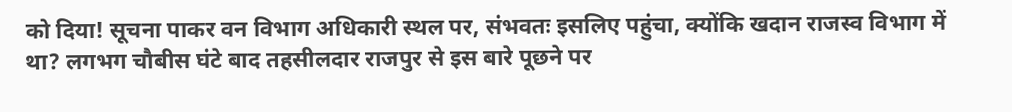को दिया! सूचना पाकर वन विभाग अधिकारी स्थल पर, संभवतः इसलिए पहुंचा, क्योंकि खदान राजस्व विभाग में था? लगभग चौबीस घंटे बाद तहसीलदार राजपुर से इस बारे पूछने पर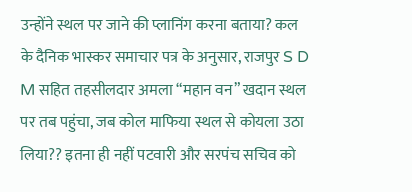उन्होंने स्थल पर जाने की प्लानिंग करना बताया? कल के दैनिक भास्कर समाचार पत्र के अनुसार, राजपुर S D M सहित तहसीलदार अमला “महान वन” खदान स्थल पर तब पहुंचा, जब कोल माफिया स्थल से कोयला उठा लिया?? इतना ही नहीं पटवारी और सरपंच सचिव को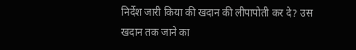निर्देश जारी किया की खदान की लीपापोती कर दे? उस खदान तक जाने का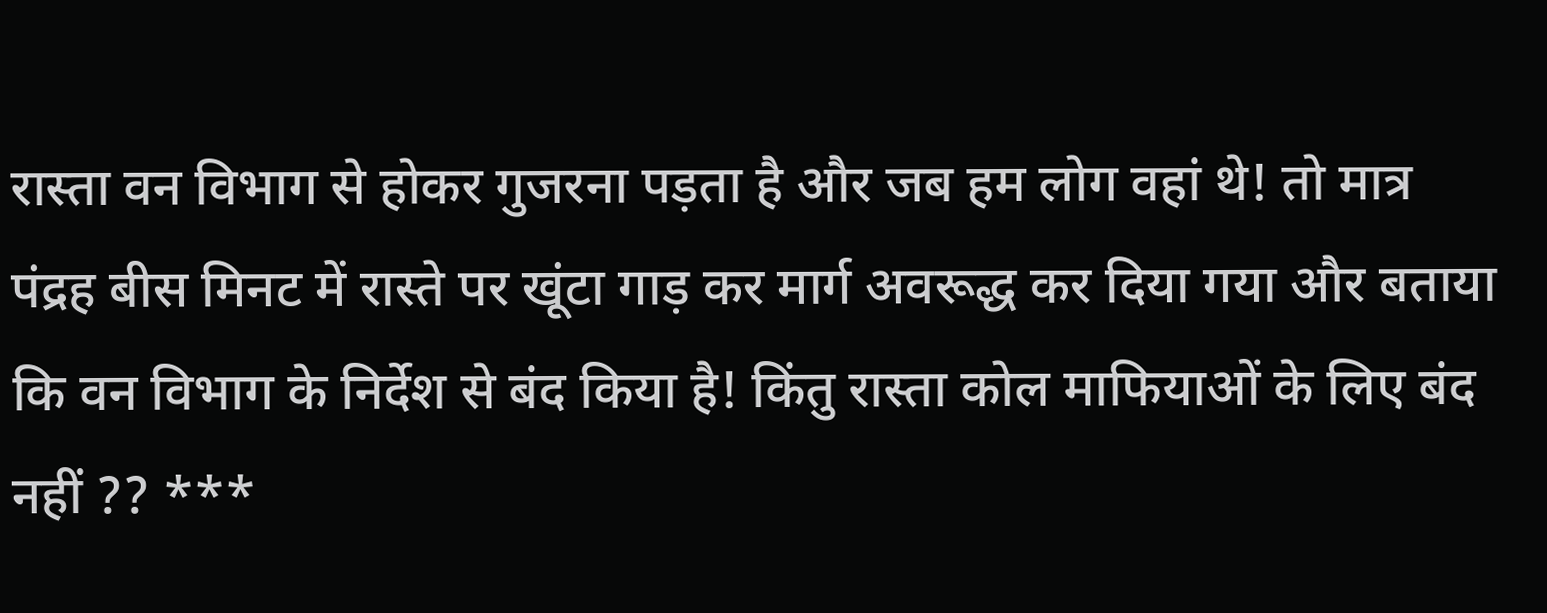रास्ता वन विभाग से होकर गुजरना पड़ता है और जब हम लोग वहां थे! तो मात्र पंद्रह बीस मिनट में रास्ते पर खूंटा गाड़ कर मार्ग अवरूद्ध कर दिया गया और बताया कि वन विभाग के निर्देश से बंद किया है! किंतु रास्ता कोल माफियाओं के लिए बंद नहीं ?? ***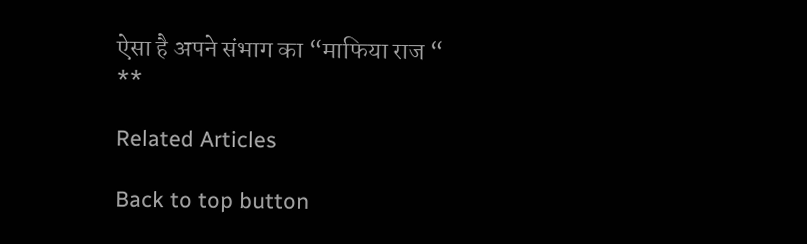ऐसा है अपने संभाग का “माफिया राज “ **

Related Articles

Back to top button